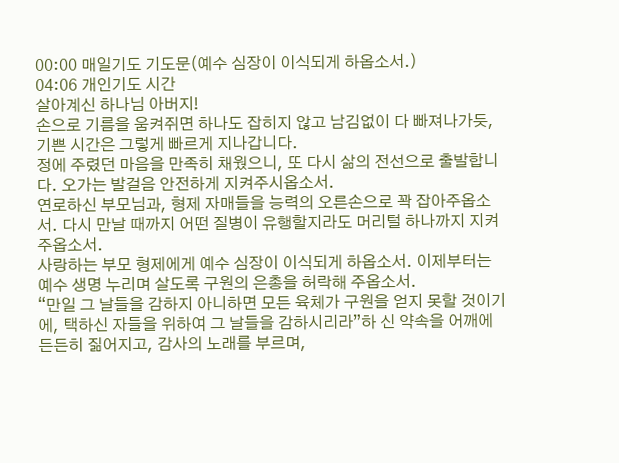00:00 매일기도 기도문(예수 심장이 이식되게 하옵소서.)
04:06 개인기도 시간
살아계신 하나님 아버지!
손으로 기름을 움켜쥐면 하나도 잡히지 않고 남김없이 다 빠져나가듯, 기쁜 시간은 그렇게 빠르게 지나갑니다.
정에 주렸던 마음을 만족히 채웠으니, 또 다시 삶의 전선으로 출발합니다. 오가는 발걸음 안전하게 지켜주시옵소서.
연로하신 부모님과, 형제 자매들을 능력의 오른손으로 꽉 잡아주옵소서. 다시 만날 때까지 어떤 질병이 유행할지라도 머리털 하나까지 지켜주옵소서.
사랑하는 부모 형제에게 예수 심장이 이식되게 하옵소서. 이제부터는 예수 생명 누리며 살도록 구원의 은총을 허락해 주옵소서.
“만일 그 날들을 감하지 아니하면 모든 육체가 구원을 얻지 못할 것이기에, 택하신 자들을 위하여 그 날들을 감하시리라”하 신 약속을 어깨에 든든히 짊어지고, 감사의 노래를 부르며,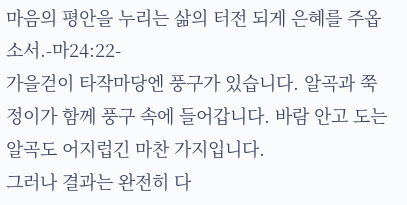마음의 평안을 누리는 삶의 터전 되게 은혜를 주옵소서.-마24:22-
가을걷이 타작마당엔 풍구가 있습니다. 알곡과 쭉정이가 함께 풍구 속에 들어갑니다. 바람 안고 도는 알곡도 어지럽긴 마찬 가지입니다.
그러나 결과는 완전히 다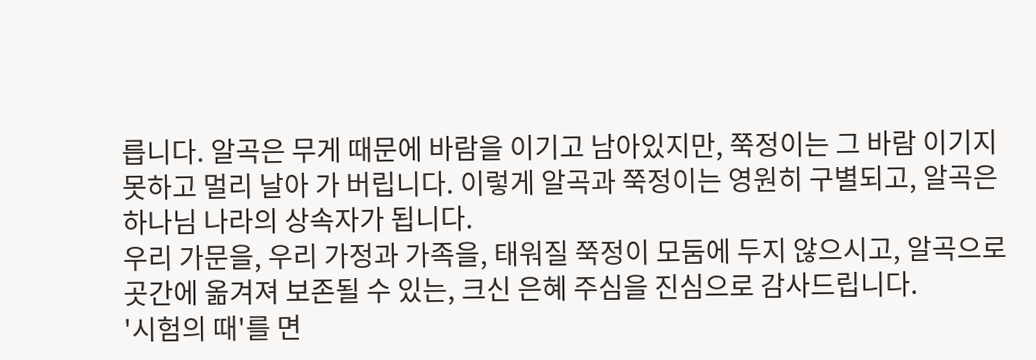릅니다. 알곡은 무게 때문에 바람을 이기고 남아있지만, 쭉정이는 그 바람 이기지 못하고 멀리 날아 가 버립니다. 이렇게 알곡과 쭉정이는 영원히 구별되고, 알곡은 하나님 나라의 상속자가 됩니다.
우리 가문을, 우리 가정과 가족을, 태워질 쭉정이 모둠에 두지 않으시고, 알곡으로 곳간에 옮겨져 보존될 수 있는, 크신 은혜 주심을 진심으로 감사드립니다.
'시험의 때'를 면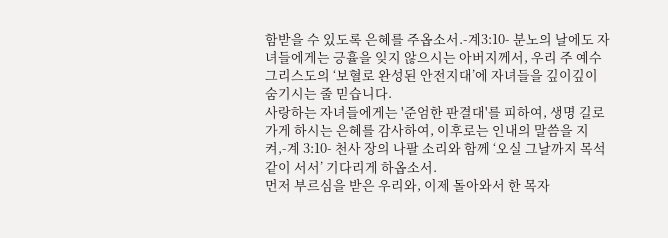함받을 수 있도록 은혜를 주옵소서.-계3:10- 분노의 날에도 자녀들에게는 긍휼을 잊지 않으시는 아버지께서, 우리 주 예수 그리스도의 ‘보혈로 완성된 안전지대’에 자녀들을 깊이깊이 숨기시는 줄 믿습니다.
사랑하는 자녀들에게는 '준엄한 판결대'를 피하여, 생명 길로 가게 하시는 은혜를 감사하여, 이후로는 인내의 말씀을 지켜,-계 3:10- 천사 장의 나팔 소리와 함께 ‘오실 그날까지 목석같이 서서’ 기다리게 하옵소서.
먼저 부르심을 받은 우리와, 이제 돌아와서 한 목자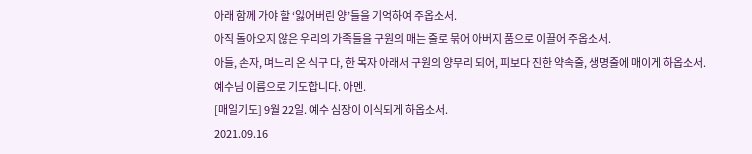아래 함께 가야 할 ‘잃어버린 양’들을 기억하여 주옵소서.
아직 돌아오지 않은 우리의 가족들을 구원의 매는 줄로 묶어 아버지 품으로 이끌어 주옵소서.
아들, 손자, 며느리 온 식구 다, 한 목자 아래서 구원의 양무리 되어, 피보다 진한 약속줄, 생명줄에 매이게 하옵소서.
예수님 이름으로 기도합니다. 아멘.
[매일기도] 9월 22일. 예수 심장이 이식되게 하옵소서.
2021.09.16